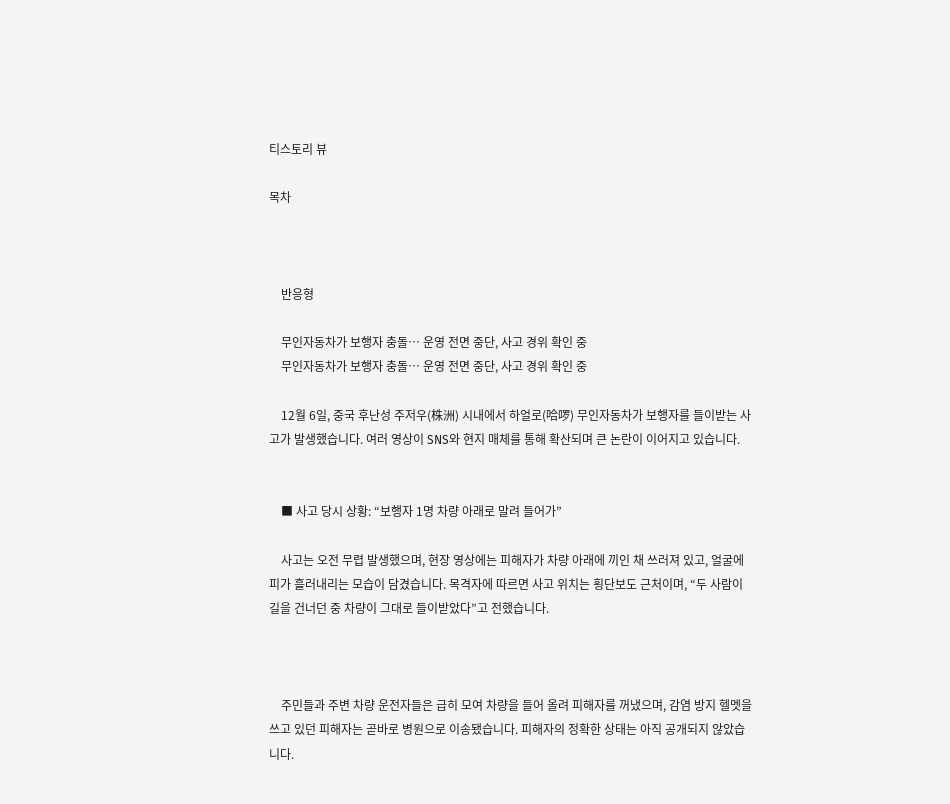티스토리 뷰

목차



    반응형

    무인자동차가 보행자 충돌… 운영 전면 중단, 사고 경위 확인 중
    무인자동차가 보행자 충돌… 운영 전면 중단, 사고 경위 확인 중

    12월 6일, 중국 후난성 주저우(株洲) 시내에서 하얼로(哈啰) 무인자동차가 보행자를 들이받는 사고가 발생했습니다. 여러 영상이 SNS와 현지 매체를 통해 확산되며 큰 논란이 이어지고 있습니다.


    ■ 사고 당시 상황: “보행자 1명 차량 아래로 말려 들어가”

    사고는 오전 무렵 발생했으며, 현장 영상에는 피해자가 차량 아래에 끼인 채 쓰러져 있고, 얼굴에 피가 흘러내리는 모습이 담겼습니다. 목격자에 따르면 사고 위치는 횡단보도 근처이며, “두 사람이 길을 건너던 중 차량이 그대로 들이받았다”고 전했습니다.



    주민들과 주변 차량 운전자들은 급히 모여 차량을 들어 올려 피해자를 꺼냈으며, 감염 방지 헬멧을 쓰고 있던 피해자는 곧바로 병원으로 이송됐습니다. 피해자의 정확한 상태는 아직 공개되지 않았습니다.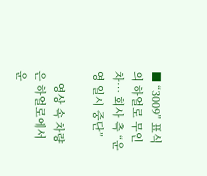■ “3009” 표식의 하얼로 무인차… 회사 측 “운영 일시 중단”

    영상 속 차량은 하얼로에서 운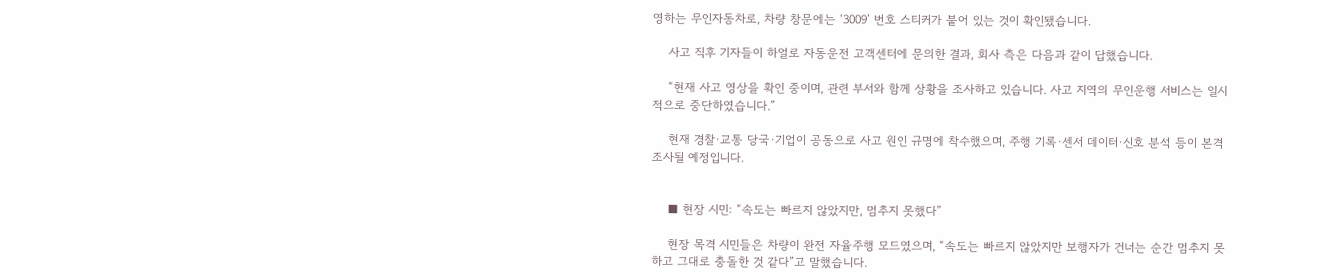영하는 무인자동차로, 차량 창문에는 ‘3009’ 번호 스티커가 붙어 있는 것이 확인됐습니다.

    사고 직후 기자들이 하얼로 자동운전 고객센터에 문의한 결과, 회사 측은 다음과 같이 답했습니다.

    “현재 사고 영상을 확인 중이며, 관련 부서와 함께 상황을 조사하고 있습니다. 사고 지역의 무인운행 서비스는 일시적으로 중단하였습니다.”

    현재 경찰·교통 당국·기업이 공동으로 사고 원인 규명에 착수했으며, 주행 기록·센서 데이터·신호 분석 등이 본격 조사될 예정입니다.


    ■ 현장 시민: “속도는 빠르지 않았지만, 멈추지 못했다”

    현장 목격 시민들은 차량이 완전 자율주행 모드였으며, “속도는 빠르지 않았지만 보행자가 건너는 순간 멈추지 못하고 그대로 충돌한 것 같다”고 말했습니다.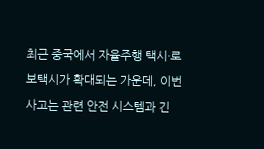최근 중국에서 자율주행 택시·로보택시가 확대되는 가운데, 이번 사고는 관련 안전 시스템과 긴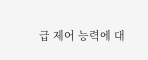급 제어 능력에 대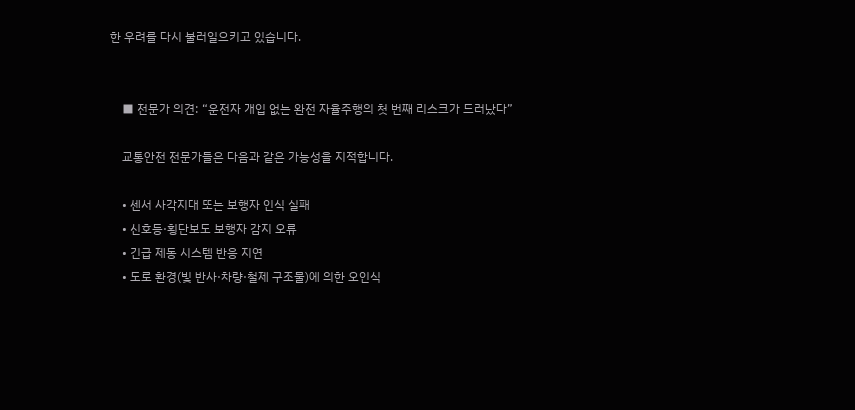한 우려를 다시 불러일으키고 있습니다.


    ■ 전문가 의견: “운전자 개입 없는 완전 자율주행의 첫 번째 리스크가 드러났다”

    교통안전 전문가들은 다음과 같은 가능성을 지적합니다.

    • 센서 사각지대 또는 보행자 인식 실패
    • 신호등·횡단보도 보행자 감지 오류
    • 긴급 제동 시스템 반응 지연
    • 도로 환경(빛 반사·차량·철제 구조물)에 의한 오인식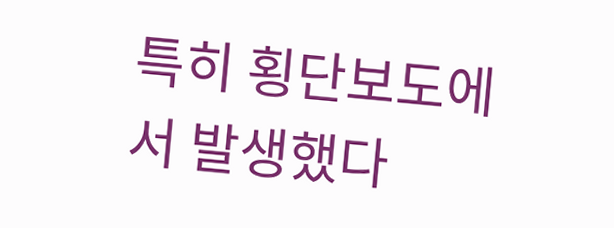특히 횡단보도에서 발생했다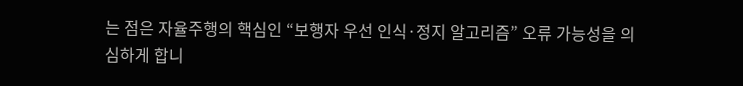는 점은 자율주행의 핵심인 “보행자 우선 인식·정지 알고리즘” 오류 가능성을 의심하게 합니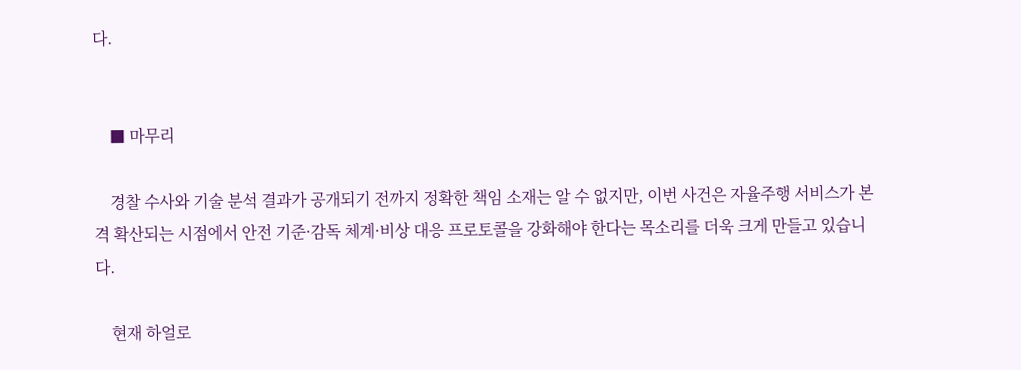다.


    ■ 마무리

    경찰 수사와 기술 분석 결과가 공개되기 전까지 정확한 책임 소재는 알 수 없지만, 이번 사건은 자율주행 서비스가 본격 확산되는 시점에서 안전 기준·감독 체계·비상 대응 프로토콜을 강화해야 한다는 목소리를 더욱 크게 만들고 있습니다.

    현재 하얼로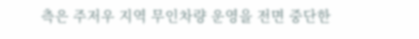측은 주저우 지역 무인차량 운영을 전면 중단한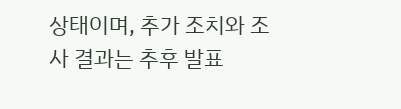상태이며, 추가 조치와 조사 결과는 추후 발표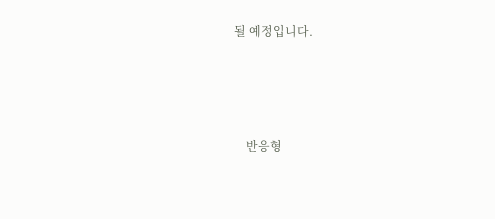될 예정입니다.




    반응형